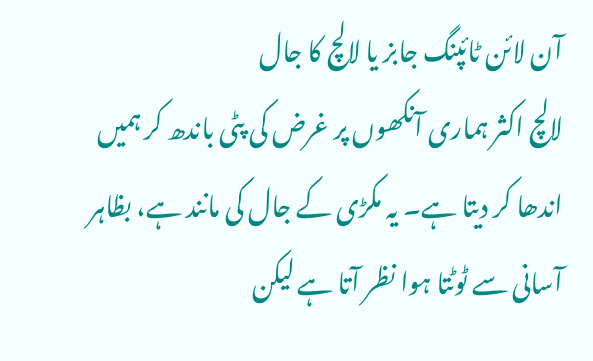آن لائن ٹائپنگ جابز یا لالچ کا جال
لالچ اکثر ہماری آنکھوں پر غرض کی پٹی باندھ کر ہمیں اندھا کر دیتا ہے۔ یہ مکڑی کے جال کی مانند ہے، بظاہر آسانی سے ٹوٹتا ہوا نظر آتا ہے لیکن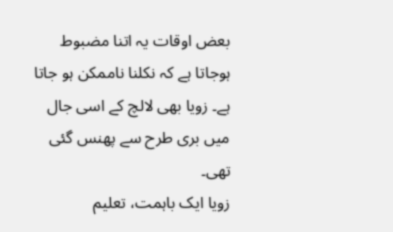بعض اوقات یہ اتنا مضبوط ہوجاتا ہے کہ نکلنا ناممکن ہو جاتا ہے۔ زویا بھی لالچ کے اسی جال میں بری طرح سے پھنس گئی تھی۔
زویا ایک باہمت، تعلیم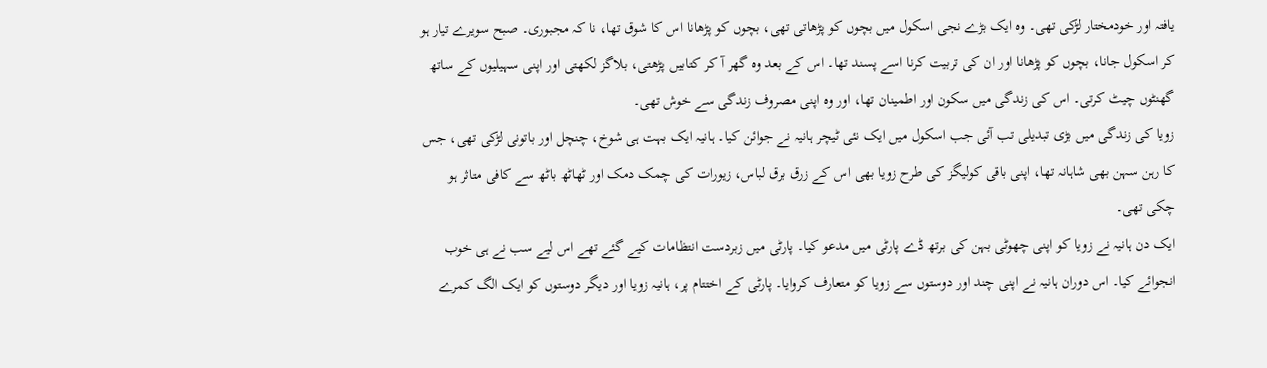یافتہ اور خودمختار لڑکی تھی۔ وہ ایک بڑے نجی اسکول میں بچوں کو پڑھاتی تھی، بچوں کو پڑھانا اس کا شوق تھا، نا کہ مجبوری۔ صبح سویرے تیار ہو کر اسکول جانا، بچوں کو پڑھانا اور ان کی تربیت کرنا اسے پسند تھا۔ اس کے بعد وہ گھر آ کر کتابیں پڑھتی، بلاگز لکھتی اور اپنی سہیلیوں کے ساتھ گھنٹوں چیٹ کرتی۔ اس کی زندگی میں سکون اور اطمینان تھا، اور وہ اپنی مصروف زندگی سے خوش تھی۔
زویا کی زندگی میں بڑی تبدیلی تب آئی جب اسکول میں ایک نئی ٹیچر ہانیہ نے جوائن کیا۔ ہانیہ ایک بہت ہی شوخ، چنچل اور باتونی لڑکی تھی، جس کا رہن سہن بھی شاہانہ تھا، اپنی باقی کولیگز کی طرح زویا بھی اس کے زرق برق لباس، زیورات کی چمک دمک اور ٹھاٹھ باٹھ سے کافی متاثر ہو چکی تھی۔
ایک دن ہانیہ نے زویا کو اپنی چھوٹی بہن کی برتھ ڈے پارٹی میں مدعو کیا۔ پارٹی میں زبردست انتظامات کیے گئے تھے اس لیے سب نے ہی خوب انجوائے کیا۔ اس دوران ہانیہ نے اپنی چند اور دوستوں سے زویا کو متعارف کروایا۔ پارٹی کے اختتام پر، ہانیہ زویا اور دیگر دوستوں کو ایک الگ کمرے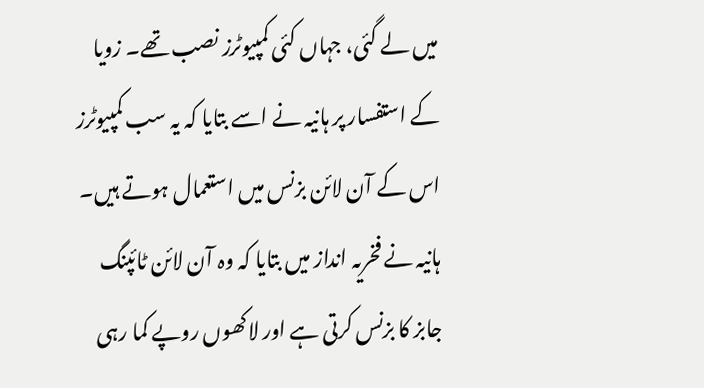میں لے گئی، جہاں کئی کمپیوٹرز نصب تھے۔ زویا کے استفسار پر ہانیہ نے اسے بتایا کہ یہ سب کمپیوٹرز اس کے آن لائن بزنس میں استعمال ہوتے ہیں۔ ہانیہ نے فخریہ انداز میں بتایا کہ وہ آن لائن ٹائپنگ جابز کا بزنس کرتی ہے اور لاکھوں روپے کما رہی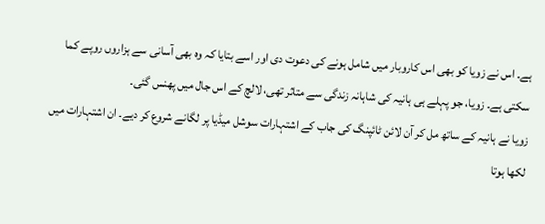ہے۔ اس نے زویا کو بھی اس کاروبار میں شامل ہونے کی دعوت دی اور اسے بتایا کہ وہ بھی آسانی سے ہزاروں روپے کما سکتی ہے۔ زویا، جو پہلے ہی ہانیہ کی شاہانہ زندگی سے متاثر تھی، لالچ کے اس جال میں پھنس گئی۔
زویا نے ہانیہ کے ساتھ مل کر آن لائن ٹائپنگ کی جاب کے اشتہارات سوشل میڈیا پر لگانے شروع کر دیے۔ ان اشتہارات میں لکھا ہوتا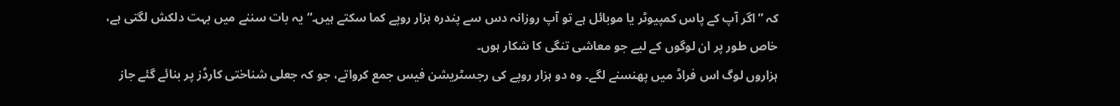کہ ”اگر آپ کے پاس کمپیوٹر یا موبائل ہے تو آپ روزانہ دس سے پندرہ ہزار روپے کما سکتے ہیں۔“ یہ بات سننے میں بہت دلکش لگتی ہے، خاص طور پر ان لوگوں کے لیے جو معاشی تنگی کا شکار ہوں۔
ہزاروں لوگ اس فراڈ میں پھنسنے لگے۔ وہ دو ہزار روپے کی رجسٹریشن فیس جمع کرواتے، جو کہ جعلی شناختی کارڈز پر بنائے گئے جاز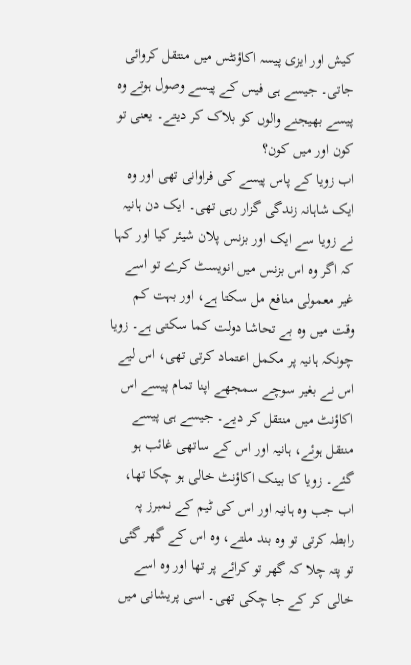کیش اور ایزی پیسہ اکاؤنٹس میں منتقل کروائی جاتی۔ جیسے ہی فیس کے پیسے وصول ہوتے وہ پیسے بھیجنے والوں کو بلاک کر دیتے۔ یعنی تو کون اور میں کون؟
اب زویا کے پاس پیسے کی فراوانی تھی اور وہ ایک شاہانہ زندگی گزار رہی تھی۔ ایک دن ہانیہ نے زویا سے ایک اور بزنس پلان شیئر کیا اور کہا کہ اگر وہ اس بزنس میں انویسٹ کرے تو اسے غیر معمولی منافع مل سکتا ہے، اور بہت کم وقت میں وہ بے تحاشا دولت کما سکتی ہے۔ زویا چونکہ ہانیہ پر مکمل اعتماد کرتی تھی، اس لیے اس نے بغیر سوچے سمجھے اپنا تمام پیسے اس اکاؤنٹ میں منتقل کر دیے۔ جیسے ہی پیسے منتقل ہوئے، ہانیہ اور اس کے ساتھی غائب ہو گئے۔ زویا کا بینک اکاؤنٹ خالی ہو چکا تھا، اب جب وہ ہانیہ اور اس کی ٹیم کے نمبرز پہ رابطہ کرتی تو وہ بند ملتے، وہ اس کے گھر گئی تو پتہ چلا کہ گھر تو کرائے پر تھا اور وہ اسے خالی کر کے جا چکی تھی۔ اسی پریشانی میں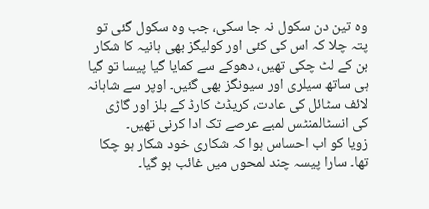وہ تین دن سکول نہ جا سکی، جب وہ سکول گئی تو پتہ چلا کہ اس کی کئی اور کولیگز بھی ہانیہ کا شکار بن کے لٹ چکی تھیں، دھوکے سے کمایا گیا پیسا تو گیا ہی ساتھ سیلری اور سیونگز بھی گئیں۔ اوپر سے شاہانہ لائف سٹائل کی عادت، کریڈٹ کارڈ کے بلز اور گاڑی کی انسٹالمنٹس لمبے عرصے تک ادا کرنی تھیں۔
زویا کو اب احساس ہوا کہ شکاری خود شکار ہو چکا تھا۔ سارا پیسہ چند لمحوں میں غائب ہو گیا۔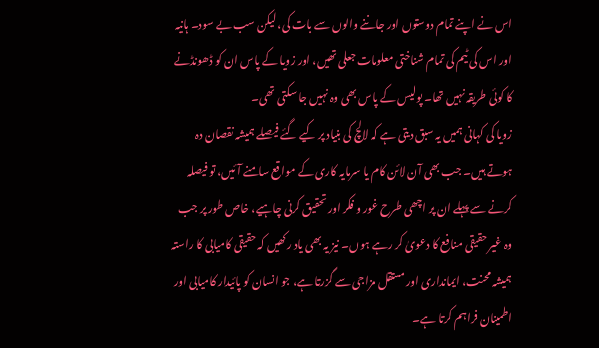اس نے اپنے تمام دوستوں اور جاننے والوں سے بات کی، لیکن سب بے سود۔ ہانیہ اور اس کی ٹیم کی تمام شناختی معلومات جعلی تھیں، اور زویا کے پاس ان کو ڈھونڈنے کا کوئی طریقہ نہیں تھا۔ پولیس کے پاس بھی وہ نہیں جا سکتی تھی۔
زویا کی کہانی ہمیں یہ سبق دیتی ہے کہ لالچ کی بنیاد پر کیے گئے فیصلے ہمیشہ نقصان دہ ہوتے ہیں۔ جب بھی آن لائن کام یا سرمایہ کاری کے مواقع سامنے آئیں، تو فیصلہ کرنے سے پہلے ان پر اچھی طرح غور و فکر اور تحقیق کرنی چاہیے، خاص طور پر جب وہ غیر حقیقی منافع کا دعویٰ کر رہے ہوں۔ نیز یہ بھی یاد رکھیں کہ حقیقی کامیابی کا راستہ ہمیشہ محنت، ایمانداری اور مستقل مزاجی سے گزرتا ہے، جو انسان کو پائیدار کامیابی اور اطمینان فراہم کرتا ہے۔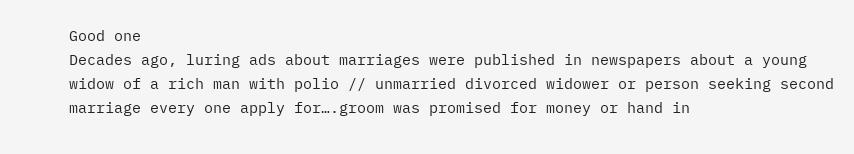Good one
Decades ago, luring ads about marriages were published in newspapers about a young widow of a rich man with polio // unmarried divorced widower or person seeking second marriage every one apply for….groom was promised for money or hand in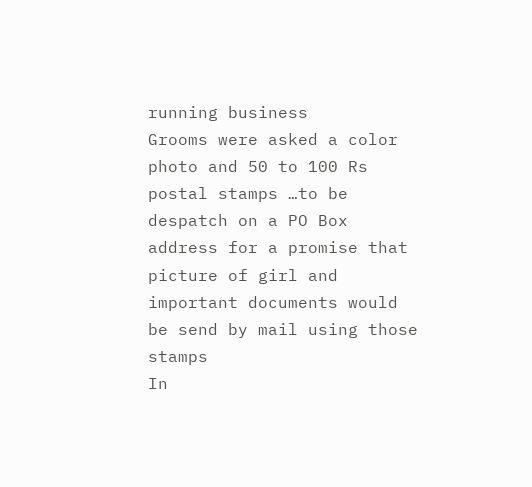running business
Grooms were asked a color photo and 50 to 100 Rs postal stamps …to be despatch on a PO Box address for a promise that picture of girl and important documents would be send by mail using those stamps
In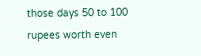those days 50 to 100 rupees worth even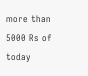more than 5000 Rs of today